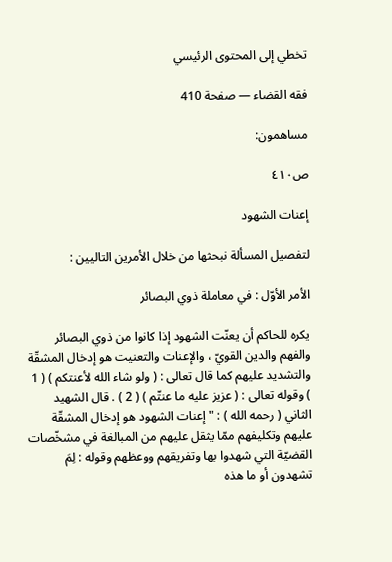تخطي إلى المحتوى الرئيسي

فقه القضاء — صفحة 410

مساهمون:

ص٤١٠

إعنات الشهود

لتفصيل المسألة نبحثها من خلال الأمرين التاليين :

الأمر الأوّل : في معاملة ذوي البصائر

يكره للحاكم أن يعنّت الشهود إذا كانوا من ذوي البصائر والفهم والدين القويّ ، والإعنات والتعنيت هو إدخال المشقّة والتشديد عليهم كما قال تعالى : ( ولو شاء الله لأعنتكم ) ( 1 ) وقوله تعالى : ( عزيز عليه ما عنتّم ) ( 2 ) . قال الشهيد الثاني ( رحمه الله ) : " إعنات الشهود هو إدخال المشقّة عليهم وتكليفهم ممّا يثقل عليهم من المبالغة في مشخّصات القضيّة التي شهدوا بها وتفريقهم ووعظهم وقوله : لِمَ تشهدون أو ما هذه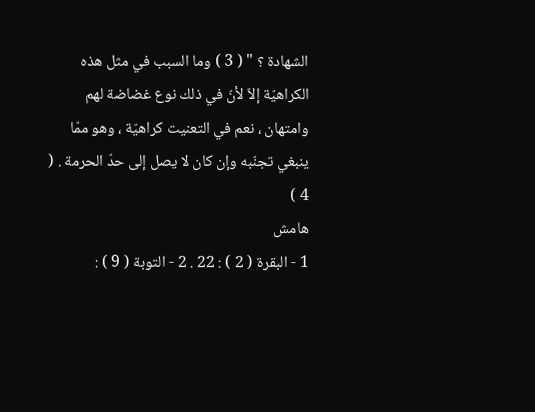الشهادة ؟ " ( 3 ) وما السبب في مثل هذه الكراهيّة إلاّ لأنّ في ذلك نوع غضاضة لهم وامتهان ، نعم في التعنيت كراهيّة ، وهو ممّا ينبغي تجنّبه وإن كان لا يصل إلى حدّ الحرمة . ( 4 )
هامش
1 - البقرة ( 2 ) : 22 . 2 - التوبة ( 9 ) :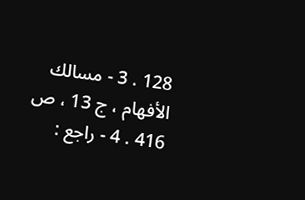128 . 3 - مسالك الأفهام ، ج 13 ، ص 416 . 4 - راجع :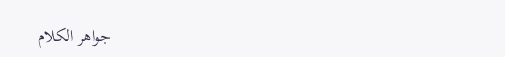جواهر الكلام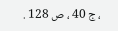، ج 40 ، ص 128 .